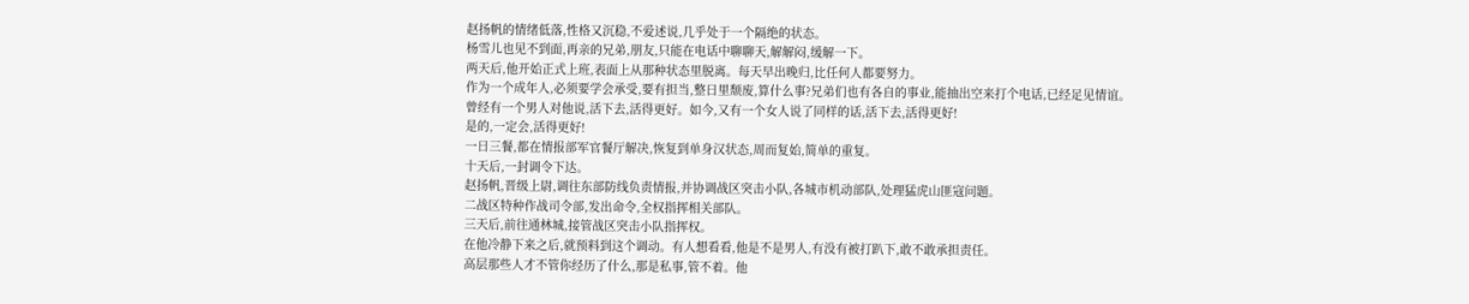赵扬帆的情绪低落,性格又沉稳,不爱述说,几乎处于一个隔绝的状态。
杨雪儿也见不到面,再亲的兄弟,朋友,只能在电话中聊聊天,解解闷,缓解一下。
两天后,他开始正式上班,表面上从那种状态里脱离。每天早出晚归,比任何人都要努力。
作为一个成年人,必须要学会承受,要有担当,整日里颓废,算什么事?兄弟们也有各自的事业,能抽出空来打个电话,已经足见情谊。
曾经有一个男人对他说,活下去,活得更好。如今,又有一个女人说了同样的话,活下去,活得更好!
是的,一定会,活得更好!
一日三餐,都在情报部军官餐厅解决,恢复到单身汉状态,周而复始,简单的重复。
十天后,一封调令下达。
赵扬帆,晋级上尉,调往东部防线负责情报,并协调战区突击小队,各城市机动部队,处理猛虎山匪寇问题。
二战区特种作战司令部,发出命令,全权指挥相关部队。
三天后,前往通林城,接管战区突击小队指挥权。
在他冷静下来之后,就预料到这个调动。有人想看看,他是不是男人,有没有被打趴下,敢不敢承担责任。
高层那些人才不管你经历了什么,那是私事,管不着。他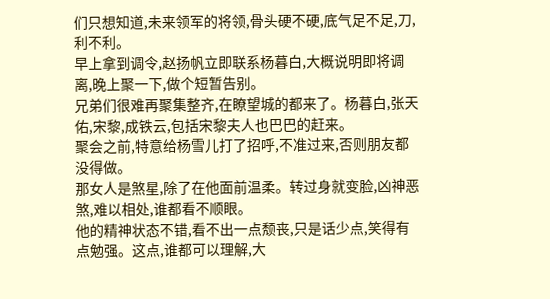们只想知道,未来领军的将领,骨头硬不硬,底气足不足,刀,利不利。
早上拿到调令,赵扬帆立即联系杨暮白,大概说明即将调离,晚上聚一下,做个短暂告别。
兄弟们很难再聚集整齐,在瞭望城的都来了。杨暮白,张天佑,宋黎,成铁云,包括宋黎夫人也巴巴的赶来。
聚会之前,特意给杨雪儿打了招呼,不准过来,否则朋友都没得做。
那女人是煞星,除了在他面前温柔。转过身就变脸,凶神恶煞,难以相处,谁都看不顺眼。
他的精神状态不错,看不出一点颓丧,只是话少点,笑得有点勉强。这点,谁都可以理解,大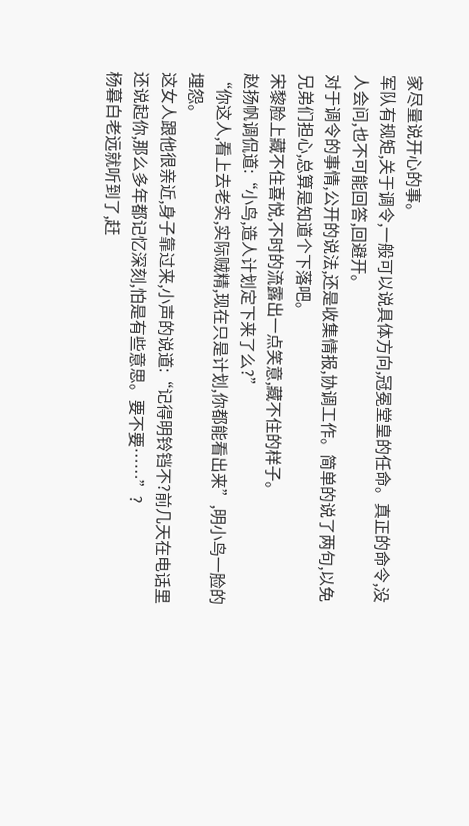家尽量说开心的事。
军队有规矩,关于调令,一般可以说具体方向,冠冕堂皇的任命。真正的命令,没人会问,也不可能回答,回避开。
对于调令的事情,公开的说法,还是收集情报,协调工作。简单的说了两句,以免兄弟们担心,总算是知道个下落吧。
宋黎脸上藏不住喜悦,不时的流露出一点笑意,藏不住的样子。
赵扬帆调侃道:“小鸟,造人计划定下来了么?”
“你这人,看上去老实,实际贼精,现在只是计划,你都能看出来”,明小鸟一脸的埋怨。
这女人跟他很亲近,身子靠过来,小声的说道:“记得明铃铛不?前几天在电话里还说起你,那么多年都记忆深刻,怕是有些意思。要不要……”?
杨暮白老远就听到了,赶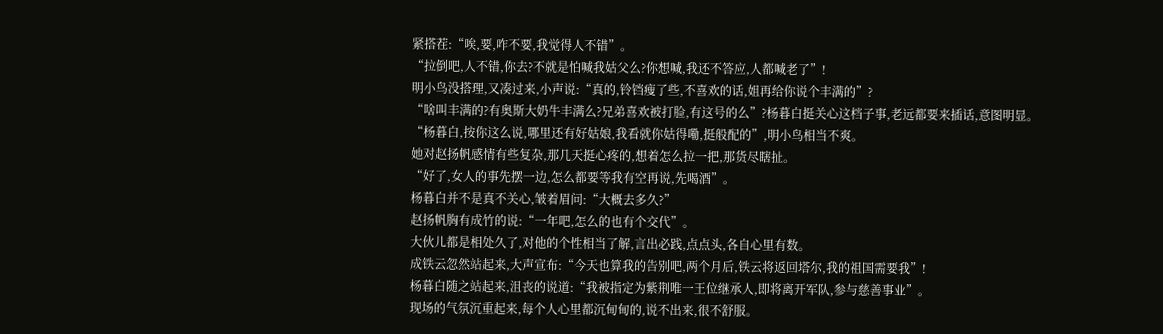紧搭茬:“唉,要,咋不要,我觉得人不错”。
“拉倒吧,人不错,你去?不就是怕喊我姑父么?你想喊,我还不答应,人都喊老了”!
明小鸟没搭理,又凑过来,小声说:“真的,铃铛瘦了些,不喜欢的话,姐再给你说个丰满的”?
“啥叫丰满的?有奥斯大奶牛丰满么?兄弟喜欢被打脸,有这号的么”?杨暮白挺关心这档子事,老远都要来插话,意图明显。
“杨暮白,按你这么说,哪里还有好姑娘,我看就你姑得嘞,挺般配的”,明小鸟相当不爽。
她对赵扬帆感情有些复杂,那几天挺心疼的,想着怎么拉一把,那货尽瞎扯。
“好了,女人的事先摆一边,怎么都要等我有空再说,先喝酒”。
杨暮白并不是真不关心,皱着眉问:“大概去多久?”
赵扬帆胸有成竹的说:“一年吧,怎么的也有个交代”。
大伙儿都是相处久了,对他的个性相当了解,言出必践,点点头,各自心里有数。
成铁云忽然站起来,大声宣布:“今天也算我的告别吧,两个月后,铁云将返回塔尔,我的祖国需要我”!
杨暮白随之站起来,沮丧的说道:“我被指定为紫荆唯一王位继承人,即将离开军队,参与慈善事业”。
现场的气氛沉重起来,每个人心里都沉甸甸的,说不出来,很不舒服。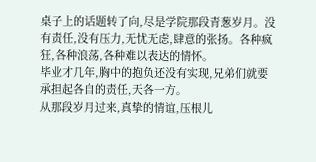桌子上的话题转了向,尽是学院那段青葱岁月。没有责任,没有压力,无忧无虑,肆意的张扬。各种疯狂,各种浪荡,各种难以表达的情怀。
毕业才几年,胸中的抱负还没有实现,兄弟们就要承担起各自的责任,天各一方。
从那段岁月过来,真挚的情谊,压根儿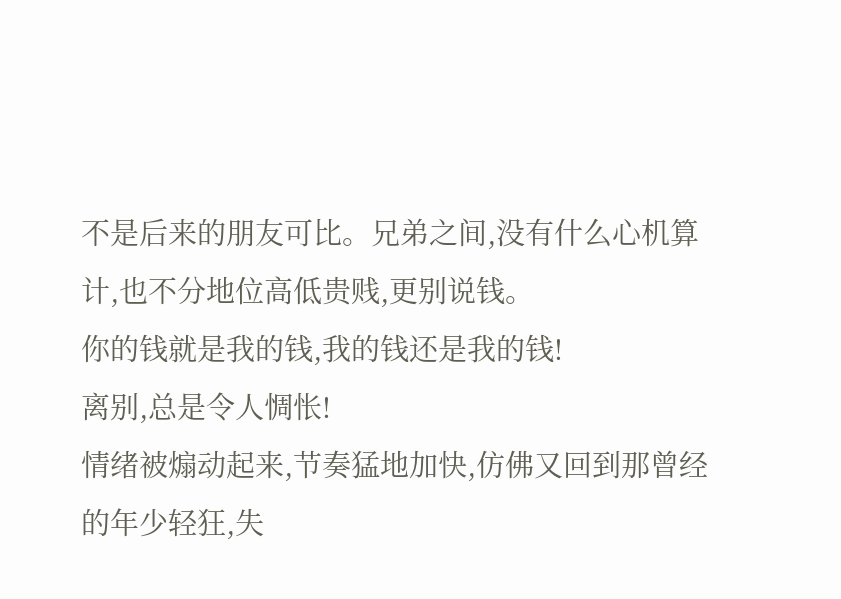不是后来的朋友可比。兄弟之间,没有什么心机算计,也不分地位高低贵贱,更别说钱。
你的钱就是我的钱,我的钱还是我的钱!
离别,总是令人惆怅!
情绪被煽动起来,节奏猛地加快,仿佛又回到那曾经的年少轻狂,失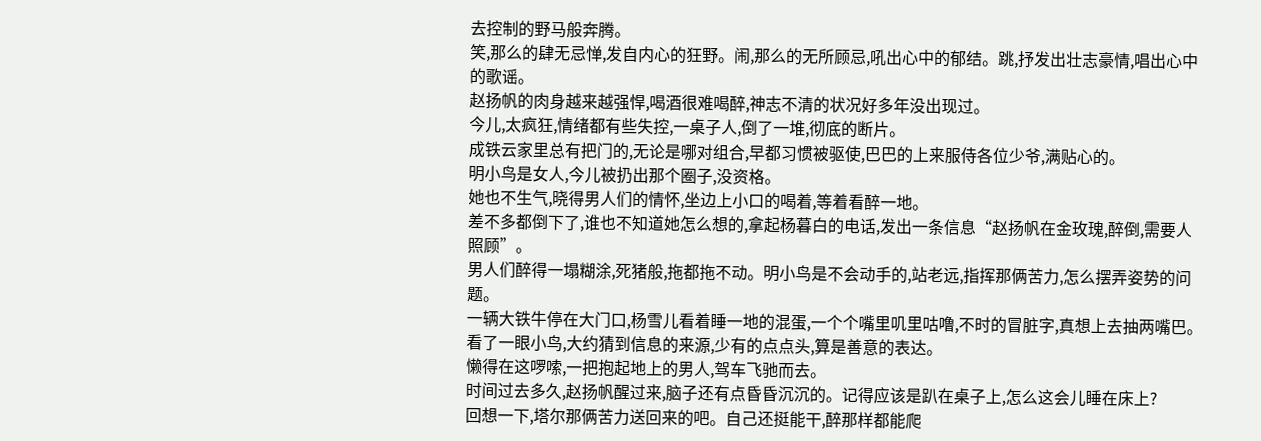去控制的野马般奔腾。
笑,那么的肆无忌惮,发自内心的狂野。闹,那么的无所顾忌,吼出心中的郁结。跳,抒发出壮志豪情,唱出心中的歌谣。
赵扬帆的肉身越来越强悍,喝酒很难喝醉,神志不清的状况好多年没出现过。
今儿,太疯狂,情绪都有些失控,一桌子人,倒了一堆,彻底的断片。
成铁云家里总有把门的,无论是哪对组合,早都习惯被驱使,巴巴的上来服侍各位少爷,满贴心的。
明小鸟是女人,今儿被扔出那个圈子,没资格。
她也不生气,晓得男人们的情怀,坐边上小口的喝着,等着看醉一地。
差不多都倒下了,谁也不知道她怎么想的,拿起杨暮白的电话,发出一条信息“赵扬帆在金玫瑰,醉倒,需要人照顾”。
男人们醉得一塌糊涂,死猪般,拖都拖不动。明小鸟是不会动手的,站老远,指挥那俩苦力,怎么摆弄姿势的问题。
一辆大铁牛停在大门口,杨雪儿看着睡一地的混蛋,一个个嘴里叽里咕噜,不时的冒脏字,真想上去抽两嘴巴。
看了一眼小鸟,大约猜到信息的来源,少有的点点头,算是善意的表达。
懒得在这啰嗦,一把抱起地上的男人,驾车飞驰而去。
时间过去多久,赵扬帆醒过来,脑子还有点昏昏沉沉的。记得应该是趴在桌子上,怎么这会儿睡在床上?
回想一下,塔尔那俩苦力送回来的吧。自己还挺能干,醉那样都能爬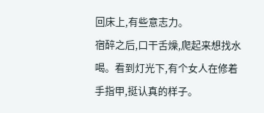回床上,有些意志力。
宿醉之后,口干舌燥,爬起来想找水喝。看到灯光下,有个女人在修着手指甲,挺认真的样子。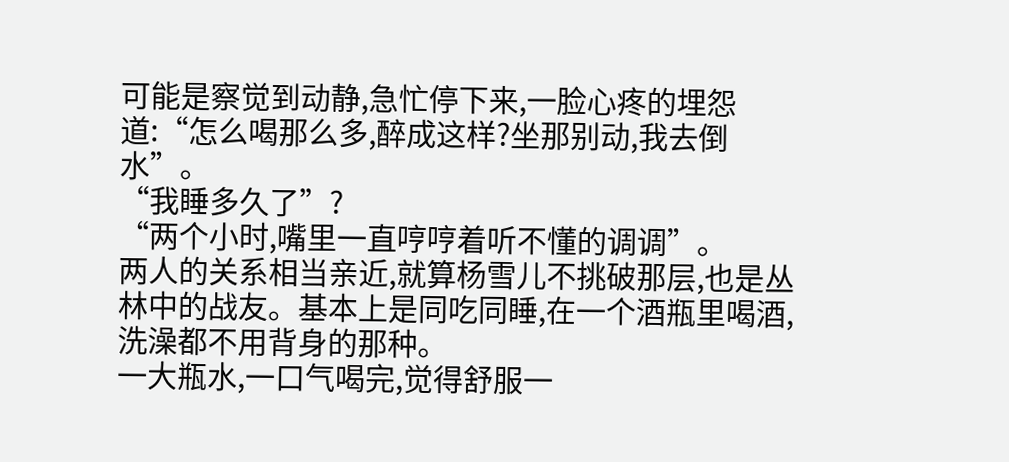可能是察觉到动静,急忙停下来,一脸心疼的埋怨道:“怎么喝那么多,醉成这样?坐那别动,我去倒水”。
“我睡多久了”?
“两个小时,嘴里一直哼哼着听不懂的调调”。
两人的关系相当亲近,就算杨雪儿不挑破那层,也是丛林中的战友。基本上是同吃同睡,在一个酒瓶里喝酒,洗澡都不用背身的那种。
一大瓶水,一口气喝完,觉得舒服一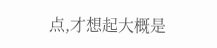点,才想起大概是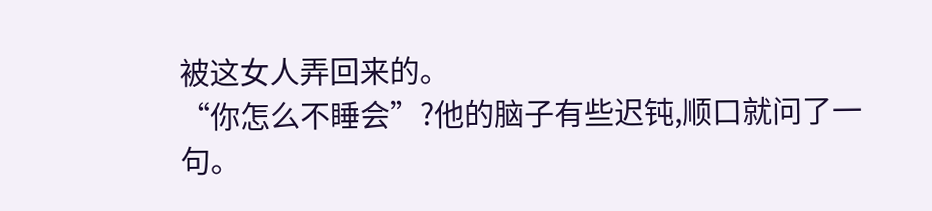被这女人弄回来的。
“你怎么不睡会”?他的脑子有些迟钝,顺口就问了一句。